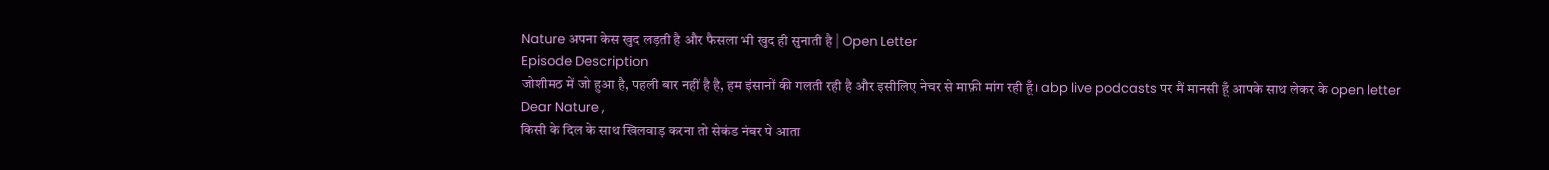Nature अपना केस खुद लड़ती है और फैसला भी खुद ही सुनाती है | Open Letter
Episode Description
जोशीमठ में जो हुआ है, पहली बार नहीं है है, हम इंसानों की गलती रही है और इसीलिए नेचर से माफ़ी मांग रही हूँ। abp live podcasts पर मैं मानसी हूँ आपके साथ लेकर के open letter
Dear Nature ,
किसी के दिल के साथ खिलवाड़ करना तो सेकंड नंबर पे आता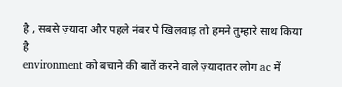है , सबसे ज़्यादा और पहले नंबर पे खिलवाड़ तो हमने तुम्हारे साथ किया है
environment को बचाने की बातें करने वाले ज़्यादातर लोग ac में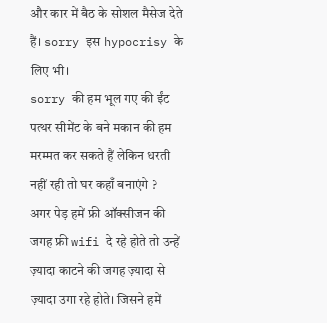और कार में बैठ के सोशल मैसेज देते हैं। sorry इस hypocrisy के लिए भी।
sorry की हम भूल गए की ईंट पत्थर सीमेंट के बने मकान की हम मरम्मत कर सकते हैं लेकिन धरती नहीं रही तो घर कहाँ बनाएंगे ?
अगर पेड़ हमें फ्री ऑक्सीजन की जगह फ्री wifi दे रहे होते तो उन्हें ज़्यादा काटने की जगह ज़्यादा से ज़्यादा उगा रहे होते। जिसने हमें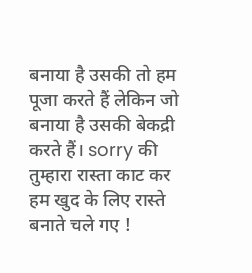बनाया है उसकी तो हम पूजा करते हैं लेकिन जो बनाया है उसकी बेकद्री करते हैं। sorry की तुम्हारा रास्ता काट कर हम खुद के लिए रास्ते बनाते चले गए !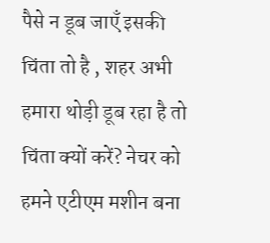पैसे न डूब जाएँ इसकी चिंता तो है , शहर अभी हमारा थोड़ी डूब रहा है तो चिंता क्यों करें? नेचर को हमने एटीएम मशीन बना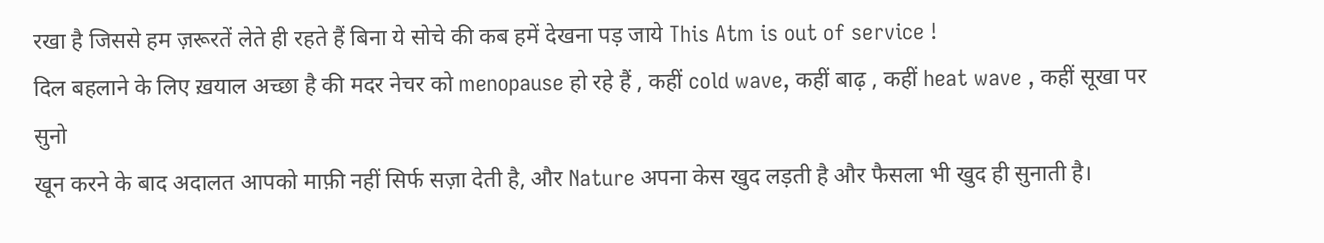रखा है जिससे हम ज़रूरतें लेते ही रहते हैं बिना ये सोचे की कब हमें देखना पड़ जाये This Atm is out of service !
दिल बहलाने के लिए ख़याल अच्छा है की मदर नेचर को menopause हो रहे हैं , कहीं cold wave, कहीं बाढ़ , कहीं heat wave , कहीं सूखा पर सुनो
खून करने के बाद अदालत आपको माफ़ी नहीं सिर्फ सज़ा देती है, और Nature अपना केस खुद लड़ती है और फैसला भी खुद ही सुनाती है।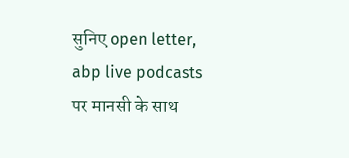सुनिए open letter, abp live podcasts पर मानसी के साथ